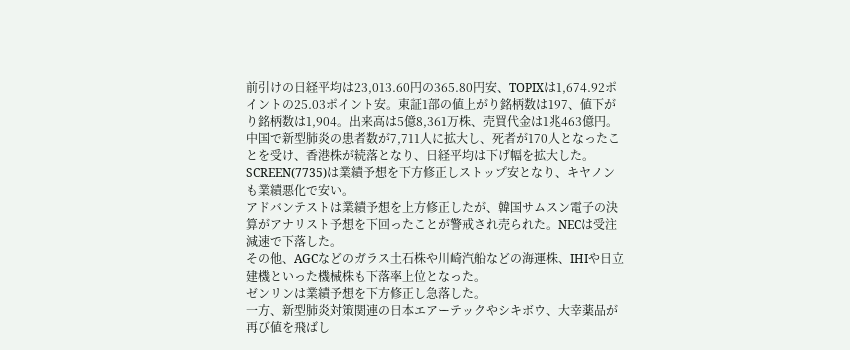前引けの日経平均は23,013.60円の365.80円安、TOPIXは1,674.92ポイントの25.03ポイント安。東証1部の値上がり銘柄数は197、値下がり銘柄数は1,904。出来高は5億8,361万株、売買代金は1兆463億円。
中国で新型肺炎の患者数が7,711人に拡大し、死者が170人となったことを受け、香港株が続落となり、日経平均は下げ幅を拡大した。
SCREEN(7735)は業績予想を下方修正しストップ安となり、キヤノンも業績悪化で安い。
アドバンテストは業績予想を上方修正したが、韓国サムスン電子の決算がアナリスト予想を下回ったことが警戒され売られた。NECは受注減速で下落した。
その他、AGCなどのガラス土石株や川崎汽船などの海運株、IHIや日立建機といった機械株も下落率上位となった。
ゼンリンは業績予想を下方修正し急落した。
一方、新型肺炎対策関連の日本エアーテックやシキボウ、大幸薬品が再び値を飛ばし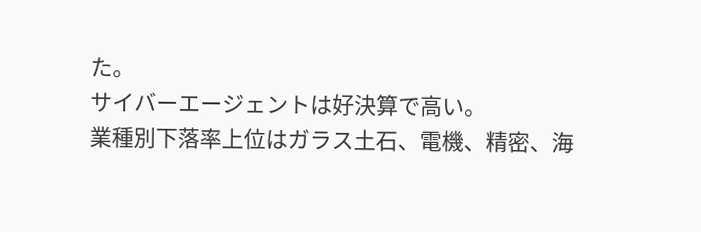た。
サイバーエージェントは好決算で高い。
業種別下落率上位はガラス土石、電機、精密、海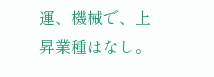運、機械で、上昇業種はなし。